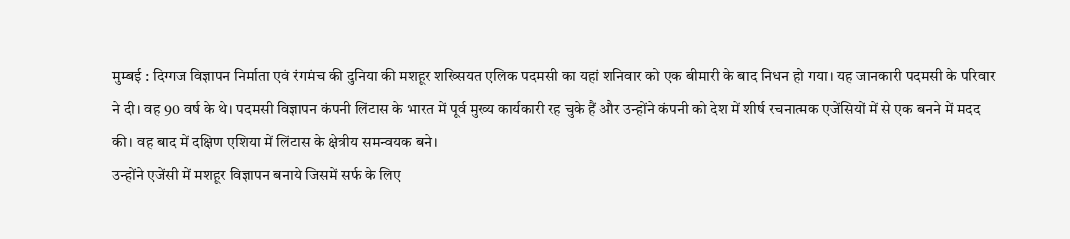मुम्बई : दिग्गज विज्ञापन निर्माता एवं रंगमंच की दुनिया की मशहूर शख्सियत एलिक पदमसी का यहां शनिवार को एक बीमारी के बाद निधन हो गया। यह जानकारी पदमसी के परिवार ने दी। वह 90 वर्ष के थे। पदमसी विज्ञापन कंपनी लिंटास के भारत में पूर्व मुख्य कार्यकारी रह चुके हैं और उन्होंने कंपनी को देश में शीर्ष रचनात्मक एजेंसियों में से एक बनने में मदद की। वह बाद में दक्षिण एशिया में लिंटास के क्षेत्रीय समन्वयक बने।
उन्होंने एजेंसी में मशहूर विज्ञापन बनाये जिसमें सर्फ के लिए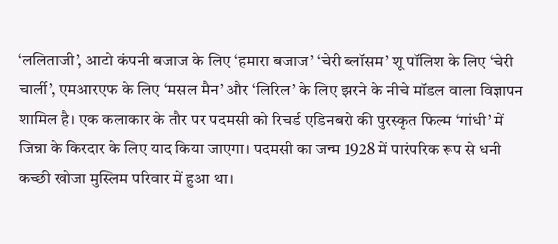‘ललिताजी’, आटो कंपनी बजाज के लिए ‘हमारा बजाज’ ‘चेरी ब्लॉसम’ शू पॉलिश के लिए ‘चेरी चार्ली’, एमआरएफ के लिए ‘मसल मैन’ और ‘लिरिल’ के लिए झरने के नीचे मॉडल वाला विज्ञापन शामिल है। एक कलाकार के तौर पर पदमसी को रिचर्ड एडिनबरो की पुरस्कृत फिल्म ‘गांधी’ में जिन्ना के किरदार के लिए याद किया जाएगा। पदमसी का जन्म 1928 में पारंपरिक रूप से धनी कच्छी खोजा मुस्लिम परिवार में हुआ था।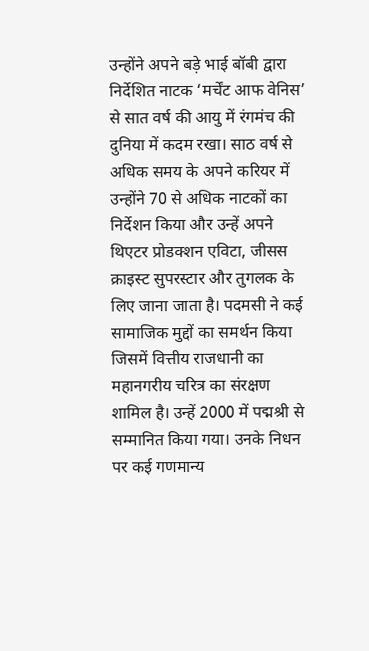उन्होंने अपने बड़े भाई बॉबी द्वारा निर्देशित नाटक ‘मर्चेंट आफ वेनिस’ से सात वर्ष की आयु में रंगमंच की दुनिया में कदम रखा। साठ वर्ष से अधिक समय के अपने करियर में उन्होंने 70 से अधिक नाटकों का निर्देशन किया और उन्हें अपने थिएटर प्रोडक्शन एविटा, जीसस क्राइस्ट सुपरस्टार और तुगलक के लिए जाना जाता है। पदमसी ने कई सामाजिक मुद्दों का समर्थन किया जिसमें वित्तीय राजधानी का महानगरीय चरित्र का संरक्षण शामिल है। उन्हें 2000 में पद्मश्री से सम्मानित किया गया। उनके निधन पर कई गणमान्य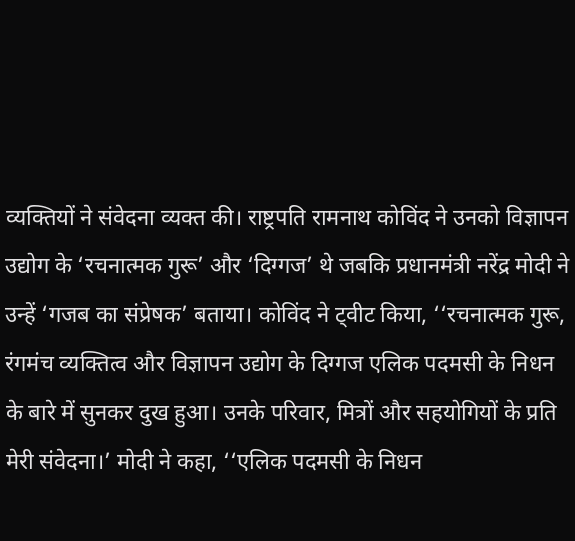व्यक्तियों ने संवेदना व्यक्त की। राष्ट्रपति रामनाथ कोविंद ने उनको विज्ञापन उद्योग के ‘रचनात्मक गुरू’ और ‘दिग्गज’ थे जबकि प्रधानमंत्री नरेंद्र मोदी ने उन्हें ‘गजब का संप्रेषक’ बताया। कोविंद ने ट्वीट किया, ‘‘रचनात्मक गुरू, रंगमंच व्यक्तित्व और विज्ञापन उद्योग के दिग्गज एलिक पदमसी के निधन के बारे में सुनकर दुख हुआ। उनके परिवार, मित्रों और सहयोगियों के प्रति मेरी संवेदना।’ मोदी ने कहा, ‘‘एलिक पदमसी के निधन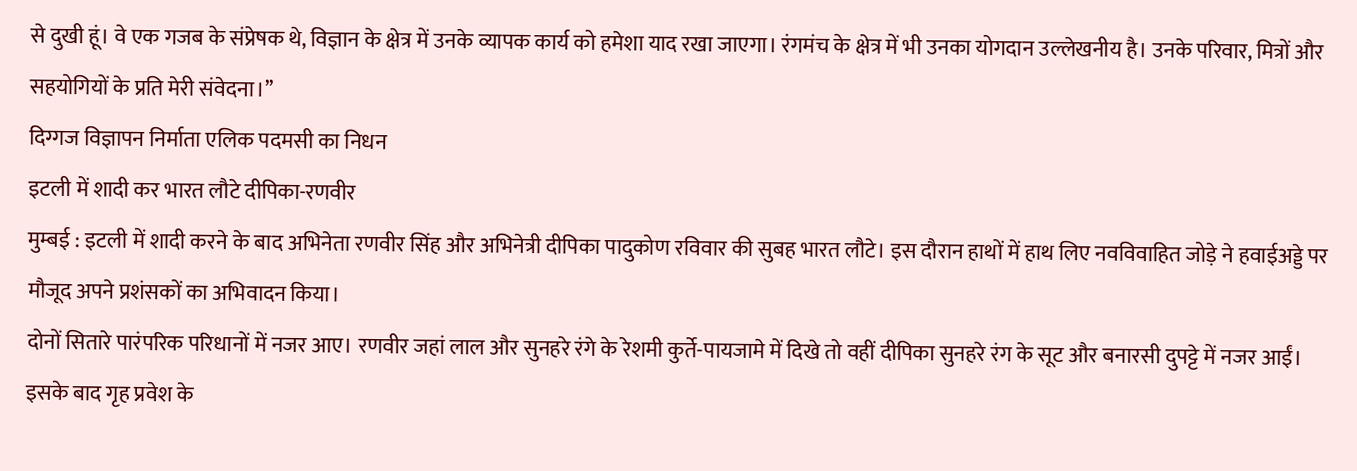से दुखी हूं। वे एक गजब के संप्रेषक थे, विज्ञान के क्षेत्र में उनके व्यापक कार्य को हमेशा याद रखा जाएगा। रंगमंच के क्षेत्र में भी उनका योगदान उल्लेखनीय है। उनके परिवार, मित्रों और सहयोगियों के प्रति मेरी संवेदना।’’
दिग्गज विज्ञापन निर्माता एलिक पदमसी का निधन
इटली में शादी कर भारत लौटे दीपिका-रणवीर
मुम्बई : इटली में शादी करने के बाद अभिनेता रणवीर सिंह और अभिनेत्री दीपिका पादुकोण रविवार की सुबह भारत लौटे। इस दौरान हाथों में हाथ लिए नवविवाहित जोड़े ने हवाईअड्डे पर मौजूद अपने प्रशंसकों का अभिवादन किया।
दोनों सितारे पारंपरिक परिधानों में नजर आए। रणवीर जहां लाल और सुनहरे रंगे के रेशमी कुर्ते-पायजामे में दिखे तो वहीं दीपिका सुनहरे रंग के सूट और बनारसी दुपट्टे में नजर आईं। इसके बाद गृह प्रवेश के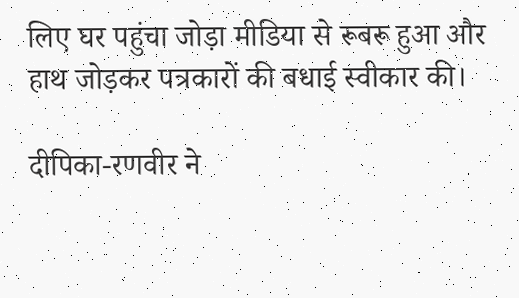लिए घर पहुंचा जोड़ा मीडिया से रूबरू हुआ और हाथ जोड़कर पत्रकारों की बधाई स्वीकार की।

दीपिका-रणवीर ने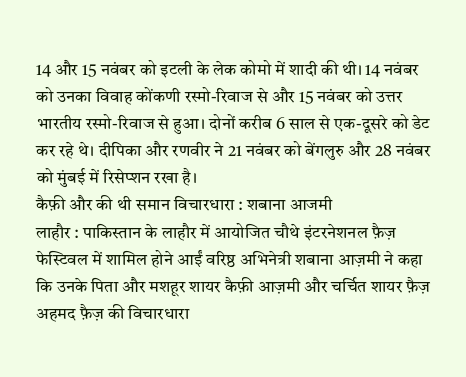14 और 15 नवंबर को इटली के लेक कोमो में शादी की थी। 14 नवंबर को उनका विवाह कोंकणी रस्मो-रिवाज से और 15 नवंबर को उत्तर भारतीय रस्मो-रिवाज से हुआ। दोनों करीब 6 साल से एक-दूसरे को डेट कर रहे थे। दीपिका और रणवीर ने 21 नवंबर को बेंगलुरु और 28 नवंबर को मुंबई में रिसेप्शन रखा है।
कैफ़ी और की थी समान विचारधारा : शबाना आजमी
लाहौर : पाकिस्तान के लाहौर में आयोजित चौथे इंटरनेशनल फ़ैज़ फेस्टिवल में शामिल होने आईं वरिष्ठ अभिनेत्री शबाना आज़मी ने कहा कि उनके पिता और मशहूर शायर कैफ़ी आज़मी और चर्चित शायर फ़ैज़ अहमद फ़ैज़ की विचारधारा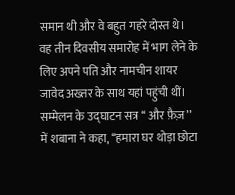समान थी और वे बहुत गहरे दोस्त थे। वह तीन दिवसीय समारोह में भाग लेने के लिए अपने पति और नामचीन शायर जावेद अख्तर के साथ यहां पहुंची थीं।
सम्मेलन के उद्घाटन सत्र ‘‘ और फ़ैज़’’ में शबाना ने कहा, ‘‘हमारा घर थोड़ा छोटा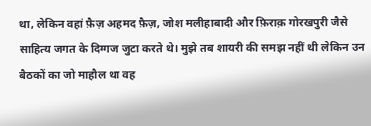था, लेकिन वहां फ़ैज़ अहमद फ़ैज़, जोश मलीहाबादी और फ़िराक़ गोरखपुरी जैसे साहित्य जगत के दिग्गज जुटा करते थे। मुझे तब शायरी की समझ नहीं थी लेकिन उन बैठकों का जो माहौल था वह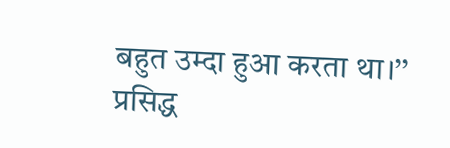बहुत उम्दा हुआ करता था।’’ प्रसिद्ध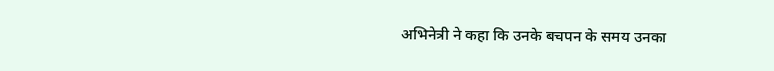अभिनेत्री ने कहा कि उनके बचपन के समय उनका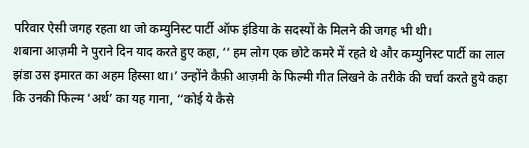परिवार ऐसी जगह रहता था जो कम्युनिस्ट पार्टी ऑफ इंडिया के सदस्यों के मिलने की जगह भी थी।
शबाना आज़मी ने पुराने दिन याद करते हुए कहा, ‘‘ हम लोग एक छोटे कमरे में रहते थे और कम्युनिस्ट पार्टी का लाल झंडा उस इमारत का अहम हिस्सा था।’ उन्होंने कैफ़ी आज़मी के फिल्मी गीत लिखने के तरीके की चर्चा करते हुये कहा कि उनकी फिल्म ‘अर्थ’ का यह गाना, ‘‘कोई ये कैसे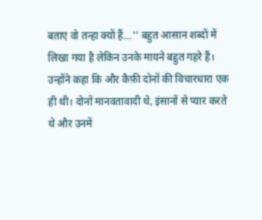बताए वो तन्हा क्यों हैं…’’ बहुत आसान शब्दों में लिखा गया है लेकिन उनके मायने बहुत गहरे हैं।
उन्होंने कहा कि और कैफ़ी दोनों की विचारधारा एक ही थी। दोनों मानवतावादी थे, इंसानों से प्यार करते थे और उनमें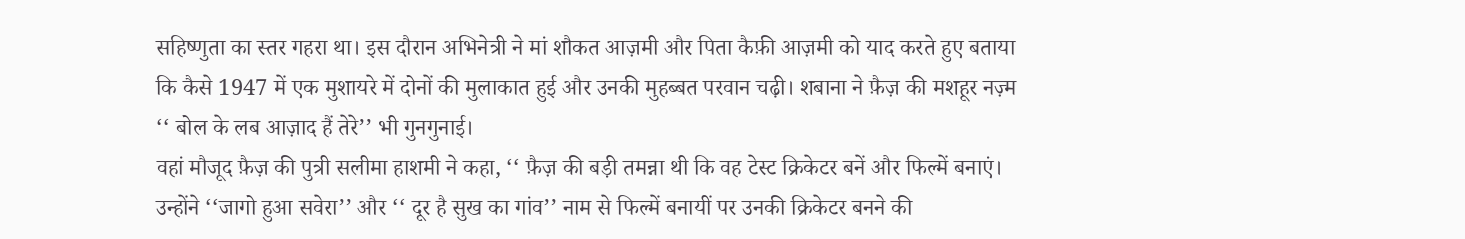सहिष्णुता का स्तर गहरा था। इस दौरान अभिनेत्री ने मां शौकत आज़मी और पिता कैफ़ी आज़मी को याद करते हुए बताया कि कैसे 1947 में एक मुशायरे में दोनों की मुलाकात हुई और उनकी मुहब्बत परवान चढ़ी। शबाना ने फ़ैज़ की मशहूर नज़्म ‘‘ बोल के लब आज़ाद हैं तेरे’’ भी गुनगुनाई।
वहां मौजूद फ़ैज़ की पुत्री सलीमा हाशमी ने कहा, ‘‘ फ़ैज़ की बड़ी तमन्ना थी कि वह टेस्ट क्रिकेटर बनें और फिल्में बनाएं। उन्होंने ‘‘जागो हुआ सवेरा’’ और ‘‘ दूर है सुख का गांव’’ नाम से फिल्में बनायीं पर उनकी क्रिकेटर बनने की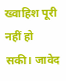ख्वाहिश पूरी नहीं हो सकी। जावेद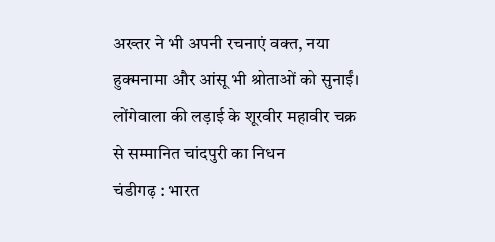अख्तर ने भी अपनी रचनाएं वक्त, नया हुक्मनामा और आंसू भी श्रोताओं को सुनाईं।
लोंगेवाला की लड़ाई के शूरवीर महावीर चक्र से सम्मानित चांदपुरी का निधन
चंडीगढ़ : भारत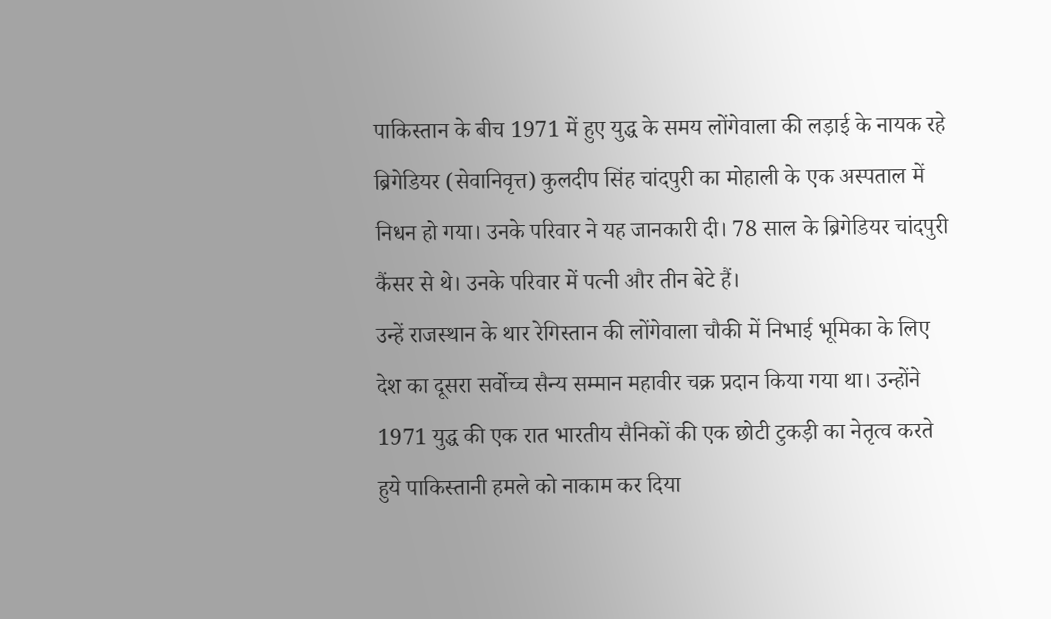पाकिस्तान के बीच 1971 में हुए युद्ध के समय लोंगेवाला की लड़ाई के नायक रहे ब्रिगेडियर (सेवानिवृत्त) कुलदीप सिंह चांदपुरी का मोहाली के एक अस्पताल में निधन हो गया। उनके परिवार ने यह जानकारी दी। 78 साल के ब्रिगेडियर चांदपुरी कैंसर से थे। उनके परिवार में पत्नी और तीन बेटे हैं।
उन्हें राजस्थान के थार रेगिस्तान की लोंगेवाला चौकी में निभाई भूमिका के लिए देश का दूसरा सर्वोच्च सैन्य सम्मान महावीर चक्र प्रदान किया गया था। उन्होंने 1971 युद्ध की एक रात भारतीय सैनिकों की एक छोटी टुकड़ी का नेतृत्व करते हुये पाकिस्तानी हमले को नाकाम कर दिया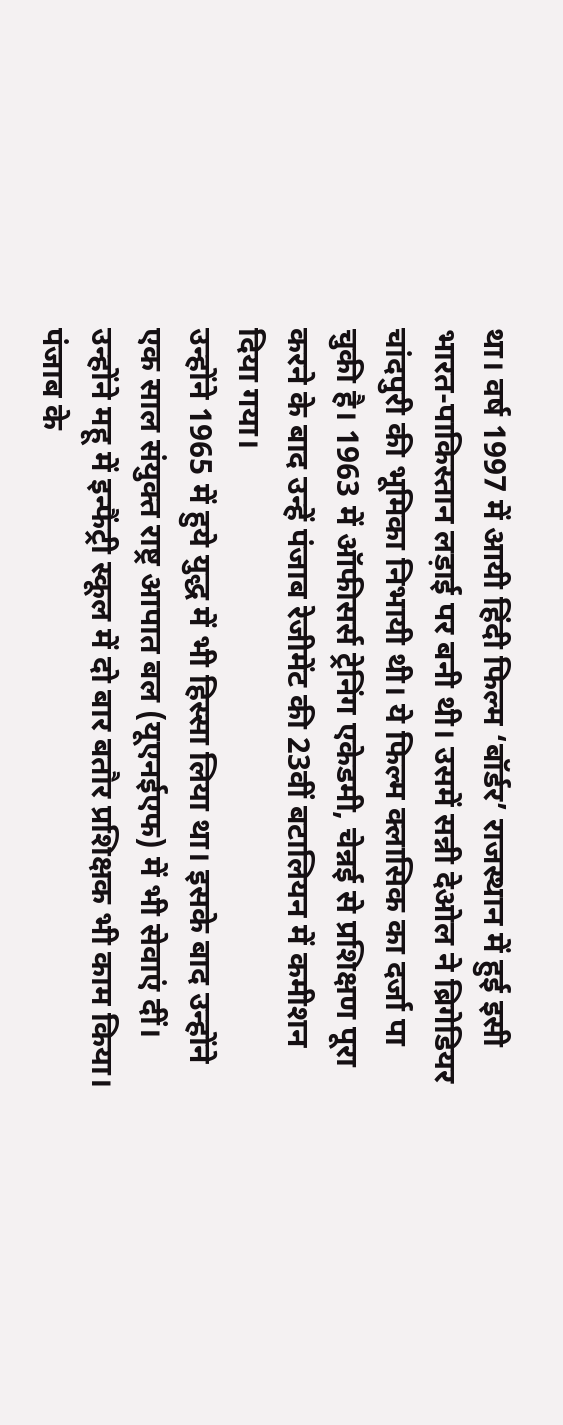था। वर्ष 1997 में आयी हिंदी फिल्म ‘बॉर्डर’ राजस्थान में हुई इसी भारत-पाकिस्तान लड़ाई पर बनी थी। उसमें सन्नी देओल ने ब्रिगेडियर चांदपुरी की भूमिका निभायी थी। ये फिल्म क्लासिक का दर्जा पा चुकी है। 1963 में ऑफीसर्स ट्रेनिंग एकेडमी, चेन्नई से प्रशिक्षण पूरा करने के बाद उन्हें पंजाब रेजीमेंट की 23वीं बटालियन में कमीशन दिया गया।
उन्होंने 1965 में हुये युद्ध में भी हिस्सा लिया था। इसके बाद उन्होंने एक साल संयुक्त राष्ट्र आपात बल (यूएनईएफ) में भी सेवाएं दीं। उन्होंने महू में इन्फैंट्री स्कूल में दो बार बतौर प्रशिक्षक भी काम किया। पंजाब के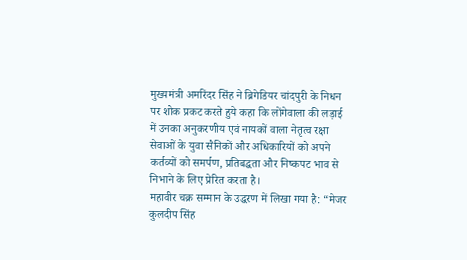मुख्यमंत्री अमरिंदर सिंह ने ब्रिगेडियर चांदपुरी के निधन पर शोक प्रकट करते हुये कहा कि लोंगेवाला की लड़ाई में उनका अनुकरणीय एवं नायकों वाला नेतृत्व रक्षा सेवाओं के युवा सैनिकों और अधिकारियों को अपने कर्तव्यों को समर्पण, प्रतिबद्धता और निष्कपट भाव से निभाने के लिए प्रेरित करता है।
महावीर चक्र सम्मान के उद्धरण में लिखा गया है: “मेजर कुलदीप सिंह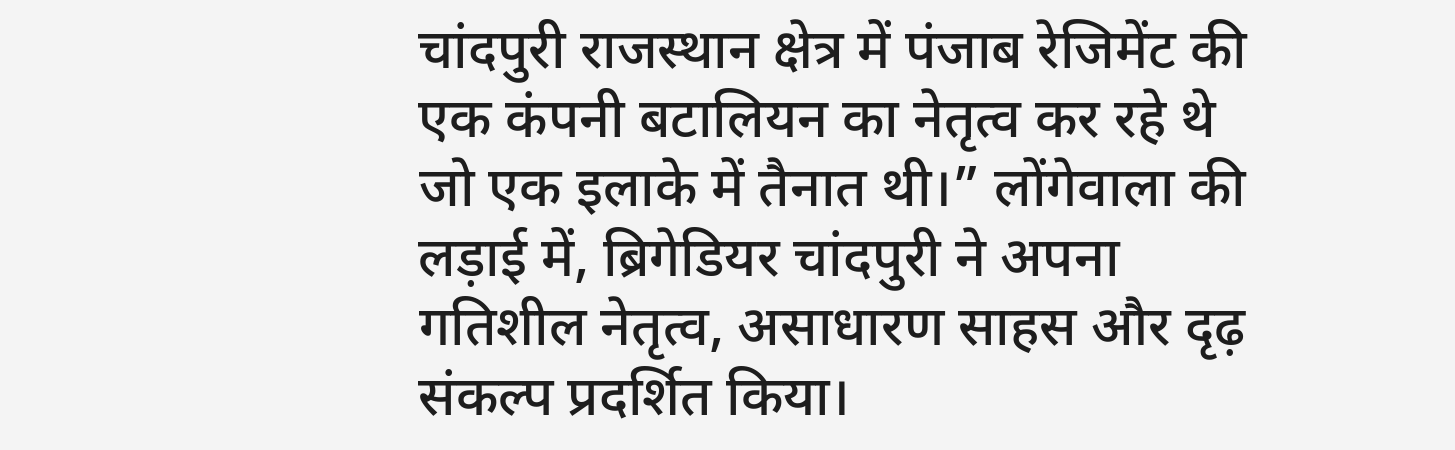चांदपुरी राजस्थान क्षेत्र में पंजाब रेजिमेंट की एक कंपनी बटालियन का नेतृत्व कर रहे थे जो एक इलाके में तैनात थी।” लोंगेवाला की लड़ाई में, ब्रिगेडियर चांदपुरी ने अपना गतिशील नेतृत्व, असाधारण साहस और दृढ़ संकल्प प्रदर्शित किया।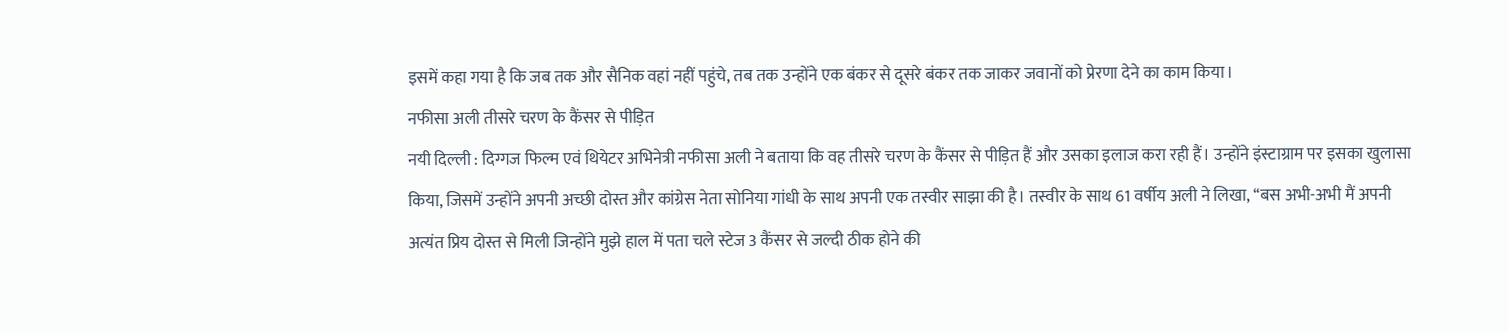इसमें कहा गया है कि जब तक और सैनिक वहां नहीं पहुंचे, तब तक उन्होंने एक बंकर से दूसरे बंकर तक जाकर जवानों को प्रेरणा देने का काम किया।
नफीसा अली तीसरे चरण के कैंसर से पीड़ित
नयी दिल्ली : दिग्गज फिल्म एवं थियेटर अभिनेत्री नफीसा अली ने बताया कि वह तीसरे चरण के कैंसर से पीड़ित हैं और उसका इलाज करा रही हैं। उन्होंने इंस्टाग्राम पर इसका खुलासा किया, जिसमें उन्होंने अपनी अच्छी दोस्त और कांग्रेस नेता सोनिया गांधी के साथ अपनी एक तस्वीर साझा की है। तस्वीर के साथ 61 वर्षीय अली ने लिखा, ‘‘बस अभी-अभी मैं अपनी अत्यंत प्रिय दोस्त से मिली जिन्होंने मुझे हाल में पता चले स्टेज 3 कैंसर से जल्दी ठीक होने की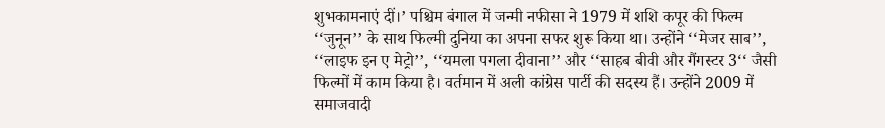शुभकामनाएं दीं।’ पश्चिम बंगाल में जन्मी नफीसा ने 1979 में शशि कपूर की फिल्म ‘‘जुनून’’ के साथ फिल्मी दुनिया का अपना सफर शुरू किया था। उन्होंने ‘‘मेजर साब’’, ‘‘लाइफ इन ए मेट्रो’’, ‘‘यमला पगला दीवाना’’ और ‘‘साहब बीवी और गैंगस्टर 3‘‘ जैसी फिल्मों में काम किया है। वर्तमान में अली कांग्रेस पार्टी की सदस्य हैं। उन्होंने 2009 में समाजवादी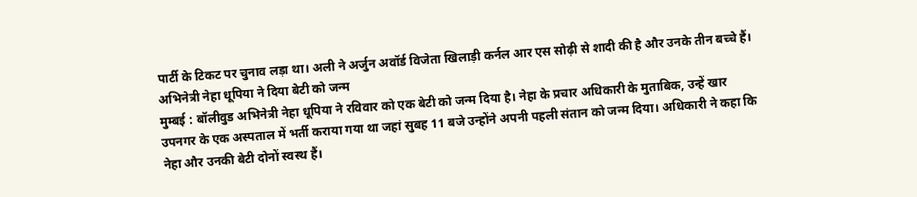पार्टी के टिकट पर चुनाव लड़ा था। अली ने अर्जुन अवॉर्ड विजेता खिलाड़ी कर्नल आर एस सोढ़ी से शादी की है और उनके तीन बच्चे हैं।
अभिनेत्री नेहा धूपिया ने दिया बेटी को जन्म
मुम्बई : बॉलीवुड अभिनेत्री नेहा धूपिया ने रविवार को एक बेटी को जन्म दिया है। नेहा के प्रचार अधिकारी के मुताबिक, उन्हें खार उपनगर के एक अस्पताल में भर्ती कराया गया था जहां सुबह 11 बजे उन्होंने अपनी पहली संतान को जन्म दिया। अधिकारी ने कहा कि नेहा और उनकी बेटी दोनों स्वस्थ हैं।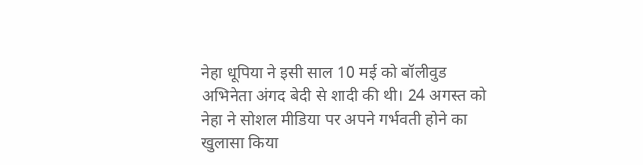नेहा धूपिया ने इसी साल 10 मई को बॉलीवुड अभिनेता अंगद बेदी से शादी की थी। 24 अगस्त को नेहा ने सोशल मीडिया पर अपने गर्भवती होने का खुलासा किया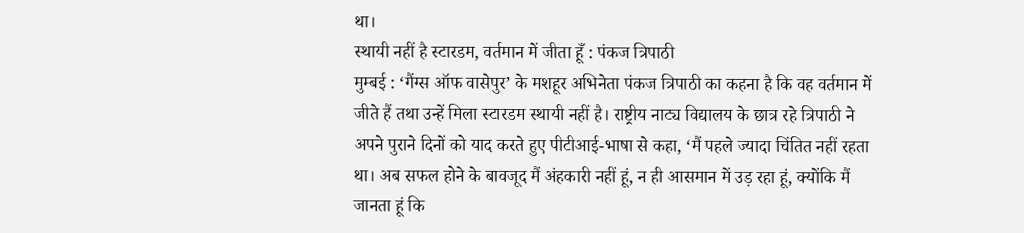था।
स्थायी नहीं है स्टारडम, वर्तमान में जीता हूँ : पंकज त्रिपाठी
मुम्बई : ‘गैंग्स ऑफ वासेपुर’ के मशहूर अभिनेता पंकज त्रिपाठी का कहना है कि वह वर्तमान में जीते हैं तथा उन्हें मिला स्टारडम स्थायी नहीं है। राष्ट्रीय नाट्य विद्यालय के छात्र रहे त्रिपाठी ने अपने पुराने दिनों को याद करते हुए पीटीआई-भाषा से कहा, ‘मैं पहले ज्यादा चिंतित नहीं रहता था। अब सफल होने के बावजूद मैं अंहकारी नहीं हूं, न ही आसमान में उड़ रहा हूं, क्योंकि मैं जानता हूं कि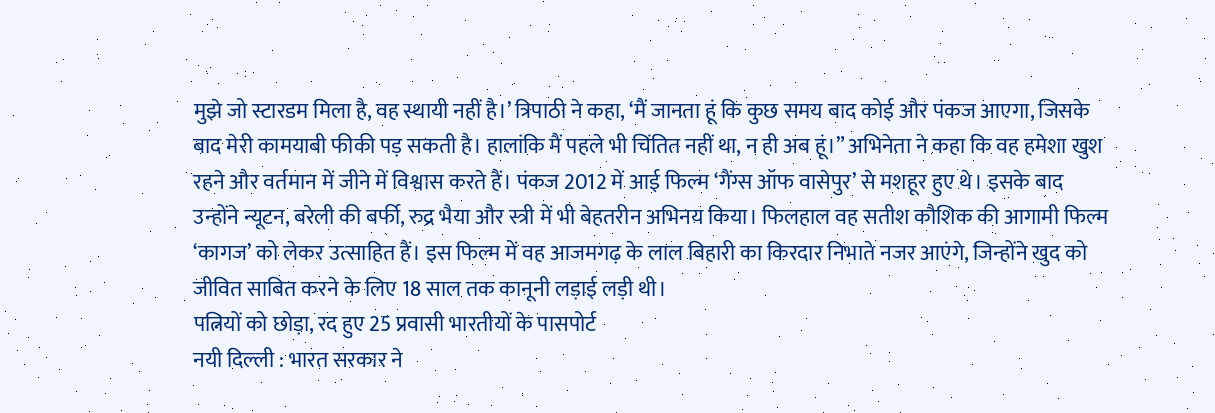मुझे जो स्टारडम मिला है, वह स्थायी नहीं है।’ त्रिपाठी ने कहा, ‘मैं जानता हूं कि कुछ समय बाद कोई और पंकज आएगा, जिसके बाद मेरी कामयाबी फीकी पड़ सकती है। हालांकि मैं पहले भी चिंतित नहीं था, न ही अब हूं।” अभिनेता ने कहा कि वह हमेशा खुश रहने और वर्तमान में जीने में विश्वास करते हैं। पंकज 2012 में आई फिल्म ‘गैंग्स ऑफ वासेपुर’ से मशहूर हुए थे। इसके बाद उन्होंने न्यूटन, बरेली की बर्फी, रुद्र भैया और स्त्री में भी बेहतरीन अभिनय किया। फिलहाल वह सतीश कौशिक की आगामी फिल्म ‘कागज’ को लेकर उत्साहित हैं। इस फिल्म में वह आजमगढ़ के लाल बिहारी का किरदार निभाते नजर आएंगे, जिन्होंने खुद को जीवित साबित करने के लिए 18 साल तक कानूनी लड़ाई लड़ी थी।
पत्नियों को छोड़ा, रद हुए 25 प्रवासी भारतीयों के पासपोर्ट
नयी दिल्ली : भारत सरकार ने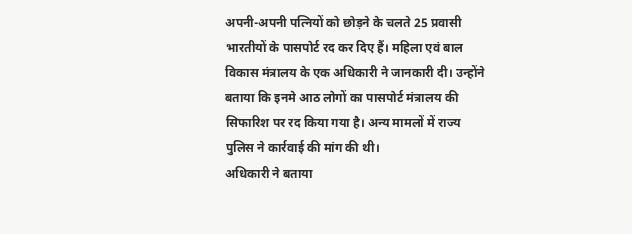अपनी-अपनी पत्नियों को छोड़ने के चलते 25 प्रवासी भारतीयों के पासपोर्ट रद कर दिए हैं। महिला एवं बाल विकास मंत्रालय के एक अधिकारी ने जानकारी दी। उन्होंने बताया कि इनमे आठ लोगों का पासपोर्ट मंत्रालय की सिफारिश पर रद किया गया है। अन्य मामलों में राज्य पुलिस ने कार्रवाई की मांग की थी।
अधिकारी ने बताया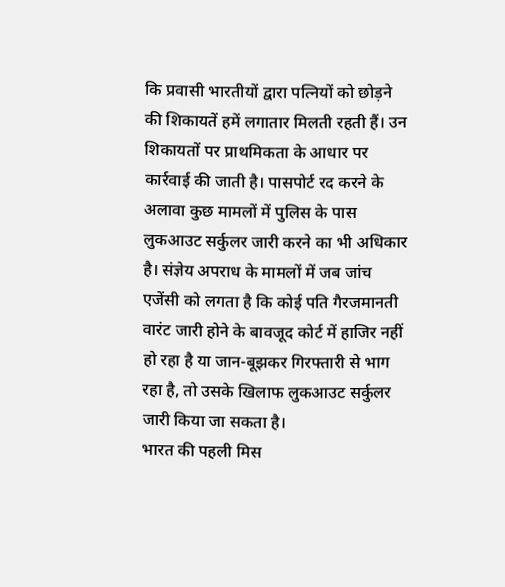कि प्रवासी भारतीयों द्वारा पत्नियों को छोड़ने की शिकायतें हमें लगातार मिलती रहती हैं। उन शिकायतों पर प्राथमिकता के आधार पर कार्रवाई की जाती है। पासपोर्ट रद करने के अलावा कुछ मामलों में पुलिस के पास लुकआउट सर्कुलर जारी करने का भी अधिकार है। संज्ञेय अपराध के मामलों में जब जांच एजेंसी को लगता है कि कोई पति गैरजमानती वारंट जारी होने के बावजूद कोर्ट में हाजिर नहीं हो रहा है या जान-बूझकर गिरफ्तारी से भाग रहा है, तो उसके खिलाफ लुकआउट सर्कुलर जारी किया जा सकता है।
भारत की पहली मिस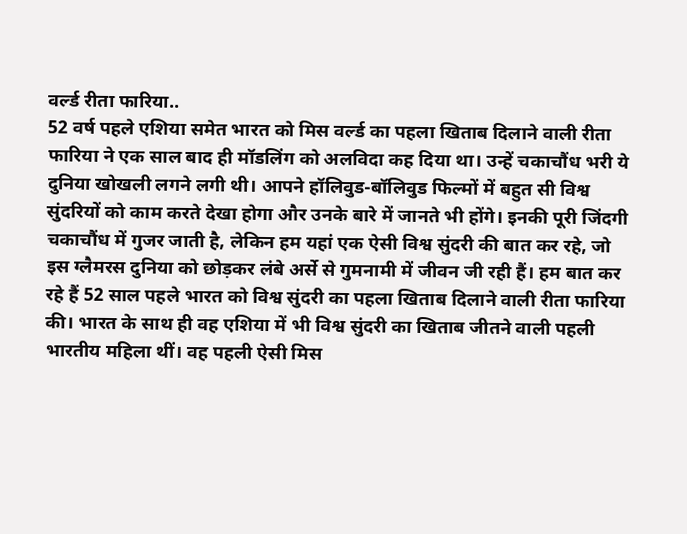वर्ल्ड रीता फारिया..
52 वर्ष पहले एशिया समेत भारत को मिस वर्ल्ड का पहला खिताब दिलाने वाली रीता फारिया ने एक साल बाद ही मॉडलिंग को अलविदा कह दिया था। उन्हें चकाचौंध भरी ये दुनिया खोखली लगने लगी थी। आपने हॉलिवुड-बॉलिवुड फिल्मों में बहुत सी विश्व सुंदरियों को काम करते देखा होगा और उनके बारे में जानते भी होंगे। इनकी पूरी जिंदगी चकाचौंध में गुजर जाती है, लेकिन हम यहां एक ऐसी विश्व सुंदरी की बात कर रहे, जो इस ग्लैमरस दुनिया को छोड़कर लंबे अर्से से गुमनामी में जीवन जी रही हैं। हम बात कर रहे हैं 52 साल पहले भारत को विश्व सुंदरी का पहला खिताब दिलाने वाली रीता फारिया की। भारत के साथ ही वह एशिया में भी विश्व सुंदरी का खिताब जीतने वाली पहली भारतीय महिला थीं। वह पहली ऐसी मिस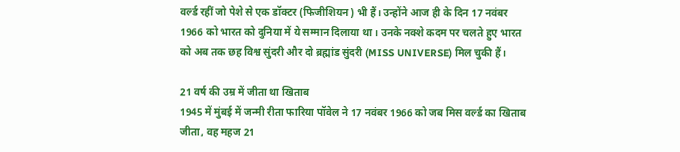वर्ल्ड रहीं जो पेशे से एक डॉक्टर (फिजीशियन) भी हैं। उन्होंने आज ही के दिन 17 नवंबर 1966 को भारत को दुनिया में ये सम्मान दिलाया था। उनके नक्शे कदम पर चलते हुए भारत को अब तक छह विश्व सुंदरी और दो ब्रह्मांड सुंदरी (MISS UNIVERSE) मिल चुकी हैं।

21 वर्ष की उम्र में जीता था खिताब
1945 में मुंबई में जन्मी रीता फारिया पॉवेल ने 17 नवंबर 1966 को जब मिस वर्ल्ड का खिताब जीता, वह महज 21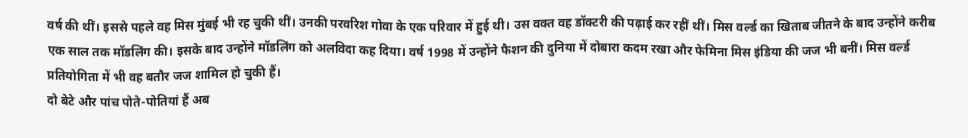वर्ष की थीं। इससे पहले वह मिस मुंबई भी रह चुकी थीं। उनकी परवरिश गोवा के एक परिवार में हुई थी। उस वक्त वह डॉक्टरी की पढ़ाई कर रहीं थीं। मिस वर्ल्ड का खिताब जीतने के बाद उन्होंने करीब एक साल तक मॉडलिंग की। इसके बाद उन्होंने मॉडलिंग को अलविदा कह दिया। वर्ष 1998 में उन्होंने फैशन की दुनिया में दोबारा कदम रखा और फेमिना मिस इंडिया की जज भी बनीं। मिस वर्ल्ड प्रतियोगिता में भी वह बतौर जज शामिल हो चुकी हैं।
दो बेटे और पांच पोते-पोतियां हैं अब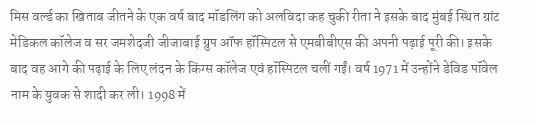मिस वर्ल्ड का खिताब जीतने के एक वर्ष बाद मॉडलिंग को अलविदा कह चुकी रीता ने इसके बाद मुंबई स्थित ग्रांट मेडिकल कॉलेज व सर जमशेदजी जीजाबाई ग्रुप ऑफ हॉस्पिटल से एमबीबीएस की अपनी पढ़ाई पूरी की। इसके बाद वह आगे की पढ़ाई के लिए लंदन के किंग्स कॉलेज एवं हॉस्पिटल चलीं गईं। वर्ष 1971 में उन्होंने डेविड पॉवेल नाम के युवक से शादी कर ली। 1998 में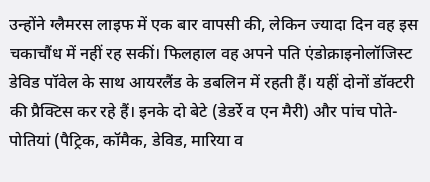उन्होंने ग्लैमरस लाइफ में एक बार वापसी की, लेकिन ज्यादा दिन वह इस चकाचौंध में नहीं रह सकीं। फिलहाल वह अपने पति एंडोक्राइनोलॉजिस्ट डेविड पॉवेल के साथ आयरलैंड के डबलिन में रहती हैं। यहीं दोनों डॉक्टरी की प्रैक्टिस कर रहे हैं। इनके दो बेटे (डेडर्रे व एन मैरी) और पांच पोते-पोतियां (पैट्रिक, कॉमैक, डेविड, मारिया व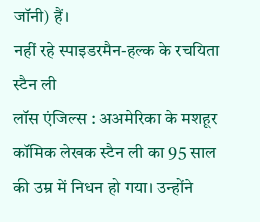जॉनी) हैं।
नहीं रहे स्पाइडरमैन-हल्क के रचयिता स्टैन ली
लॉस एंजिल्स : अअमेरिका के मशहूर कॉमिक लेखक स्टैन ली का 95 साल की उम्र में निधन हो गया। उन्होंने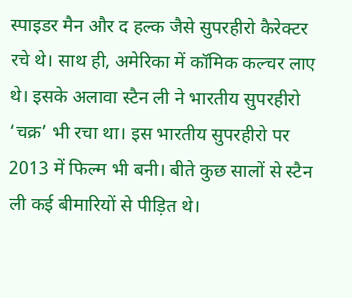स्पाइडर मैन और द हल्क जैसे सुपरहीरो कैरेक्टर रचे थे। साथ ही, अमेरिका में कॉमिक कल्चर लाए थे। इसके अलावा स्टैन ली ने भारतीय सुपरहीरो ‘चक्र’ भी रचा था। इस भारतीय सुपरहीरो पर 2013 में फिल्म भी बनी। बीते कुछ सालों से स्टैन ली कई बीमारियों से पीड़ित थे।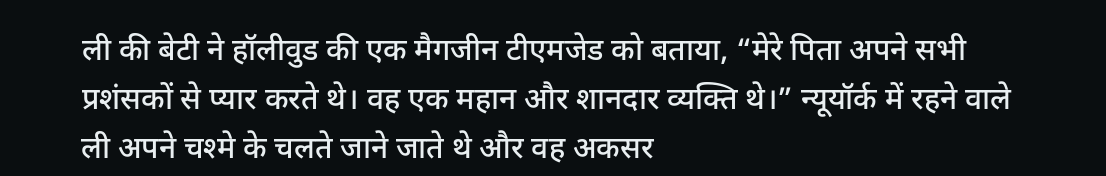ली की बेटी ने हॉलीवुड की एक मैगजीन टीएमजेड को बताया, “मेरे पिता अपने सभी प्रशंसकों से प्यार करते थे। वह एक महान और शानदार व्यक्ति थे।” न्यूयॉर्क में रहने वाले ली अपने चश्मे के चलते जाने जाते थे और वह अकसर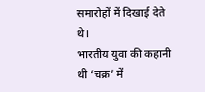समारोहों में दिखाई देते थे।
भारतीय युवा की कहानी थी ‘चक्र’ में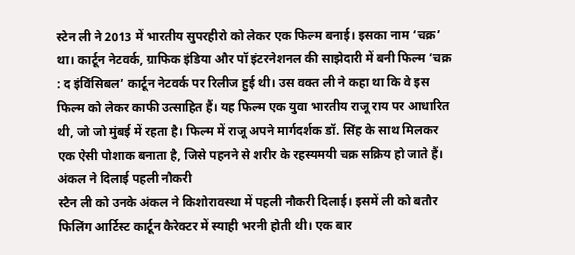स्टेन ली ने 2013 में भारतीय सुपरहीरो को लेकर एक फिल्म बनाई। इसका नाम ‘चक्र’ था। कार्टून नेटवर्क, ग्राफिक इंडिया और पॉ इंटरनेशनल की साझेदारी में बनी फिल्म ‘चक्र : द इंविंसिबल’ कार्टून नेटवर्क पर रिलीज हुई थी। उस वक्त ली ने कहा था कि वे इस फिल्म को लेकर काफी उत्साहित हैं। यह फिल्म एक युवा भारतीय राजू राय पर आधारित थी, जो जो मुंबई में रहता है। फिल्म में राजू अपने मार्गदर्शक डॉ. सिंह के साथ मिलकर एक ऐसी पोशाक बनाता है, जिसे पहनने से शरीर के रहस्यमयी चक्र सक्रिय हो जाते हैं।
अंकल ने दिलाई पहली नौकरी
स्टैन ली को उनके अंकल ने किशोरावस्था में पहली नौकरी दिलाई। इसमें ली को बतौर फिलिंग आर्टिस्ट कार्टून कैरेक्टर में स्याही भरनी होती थी। एक बार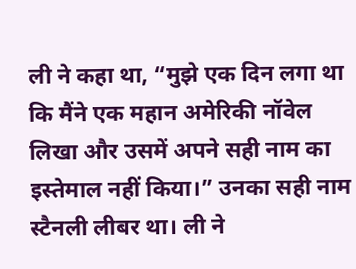ली ने कहा था, “मुझे एक दिन लगा था कि मैंने एक महान अमेरिकी नॉवेल लिखा और उसमें अपने सही नाम का इस्तेमाल नहीं किया।” उनका सही नाम स्टैनली लीबर था। ली ने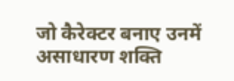जो कैरेक्टर बनाए उनमें असाधारण शक्ति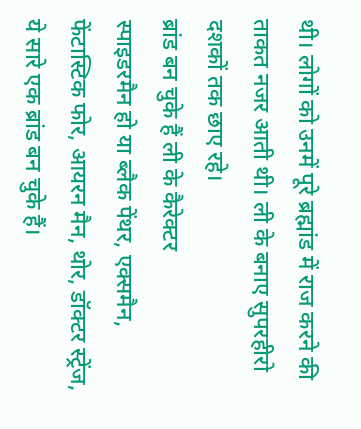थी। लोगों को उनमें पूरे ब्रह्मांड में राज करने की ताकत नजर आती थी। ली के बनाए सुपरहीरो दशकों तक छाए रहे।
ब्रांड बन चुके हैं ली के कैरेक्टर
स्पाइडरमैन हो या ब्लैक पेंथर, एक्समैन, फेंटास्टिक फोर, आयरन मैन, थोर, डॉक्टर स्ट्रेंज, ये सारे एक ब्रांड बन चुके हैं।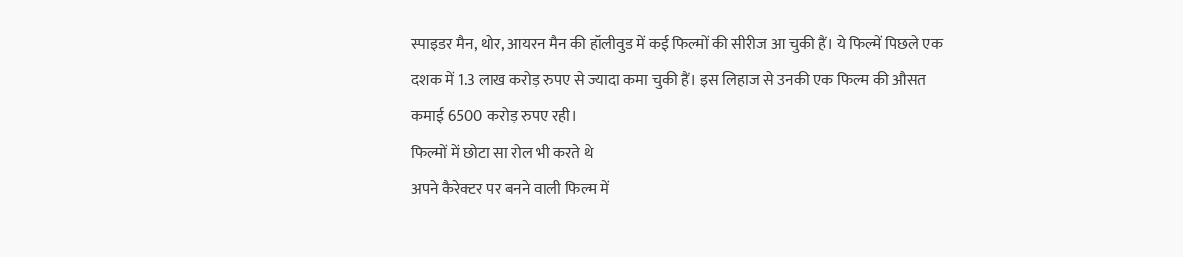स्पाइडर मैन, थोर, आयरन मैन की हॉलीवुड में कई फिल्मों की सीरीज आ चुकी हैं। ये फिल्में पिछले एक दशक में 1.3 लाख करोड़ रुपए से ज्यादा कमा चुकी हैं। इस लिहाज से उनकी एक फिल्म की औसत कमाई 6500 करोड़ रुपए रही।
फिल्मों में छोटा सा रोल भी करते थे
अपने कैरेक्टर पर बनने वाली फिल्म में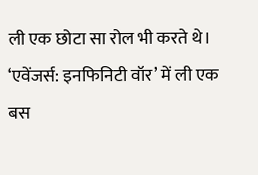ली एक छोटा सा रोल भी करते थे। ‘एवेंजर्स: इनफिनिटी वॉर’ में ली एक बस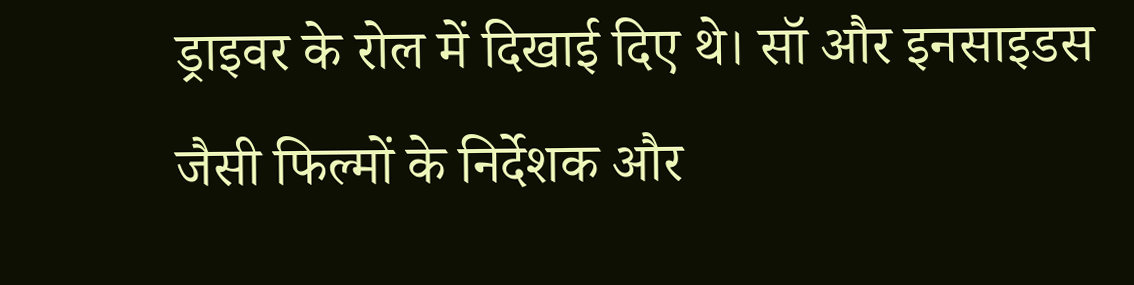ड्राइवर के रोल में दिखाई दिए थे। सॉ और इनसाइडस जैसी फिल्मों के निर्देशक और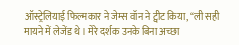ऑस्ट्रेलियाई फिल्मकार ने जेम्स वॉन ने ट्वीट किया, “ली सही मायने में लेजेंड थे। मेरे दर्शक उनके बिना अच्छा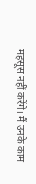महसूस नहीं करेंगे। मैं उनके काम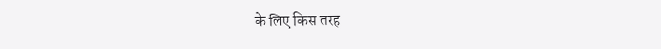के लिए किस तरह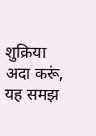शुक्रिया अदा करूं, यह समझ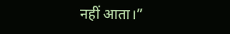नहीं आता।”